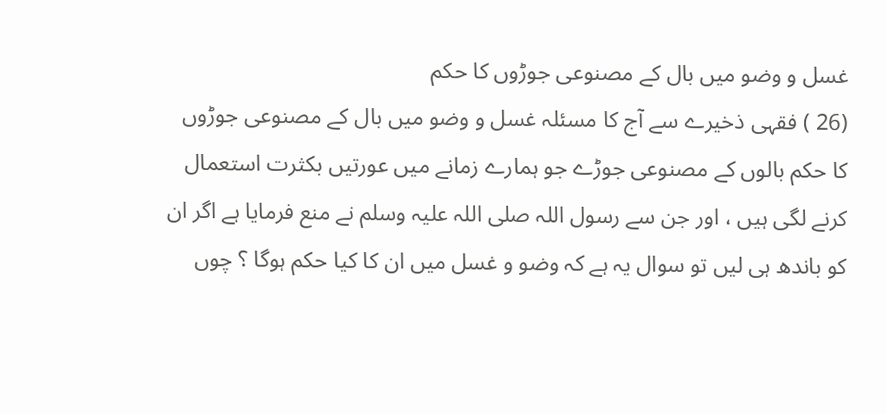غسل و وضو میں بال کے مصنوعی جوڑوں کا حکم
(26 ) فقہی ذخیرے سے آج کا مسئلہ غسل و وضو میں بال کے مصنوعی جوڑوں کا حکم بالوں کے مصنوعی جوڑے جو ہمارے زمانے میں عورتیں بکثرت استعمال کرنے لگی ہیں ، اور جن سے رسول اللہ صلی اللہ علیہ وسلم نے منع فرمایا ہے اگر ان کو باندھ ہی لیں تو سوال یہ ہے کہ وضو و غسل میں ان کا کیا حکم ہوگا ؟ چوں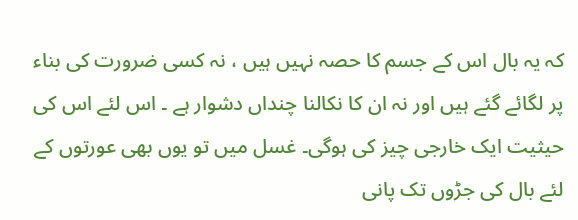کہ یہ بال اس کے جسم کا حصہ نہیں ہیں ، نہ کسی ضرورت کی بناء پر لگائے گئے ہیں اور نہ ان کا نکالنا چنداں دشوار ہے ۔ اس لئے اس کی حیثیت ایک خارجی چیز کی ہوگی۔ غسل میں تو یوں بھی عورتوں کے لئے بال کی جڑوں تک پانی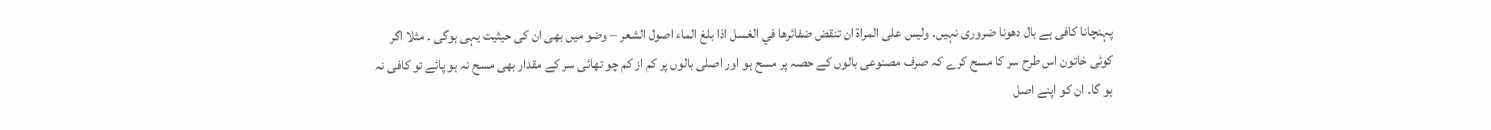پہنچانا کافی ہے بال دھونا ضروری نہیں۔ وليس على المراة ان تنقض ضفائرها في الغسل اذا بلغ الماء اصول الشعر – وضو میں بھی ان کی حیثیت یہی ہوگی ۔ مثلا اگر کوئی خاتون اس طرح سر کا مسح کرے کہ صرف مصنوعی بالوں کے حصہ پر مسح ہو اور اصلی بالوں پر کم از کم چو تھائی سر کے مقدار بھی مسح نہ ہو پائے تو کافی نہ ہو گا۔ ان کو اپنے اصل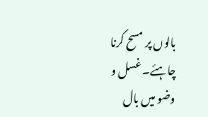بالوں پر مسح کرنا چاہئے۔ غسل و وضو میں بال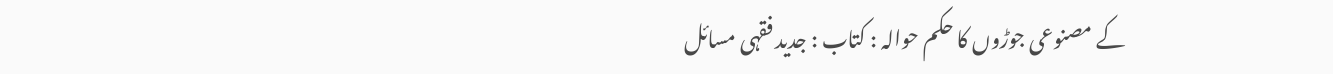کے مصنوعی جوڑوں کا حکم حوالہ : کتاب : جدید فقہی مسائل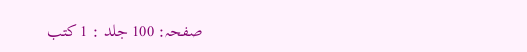صفحہ: 100 جلد : 1 کتب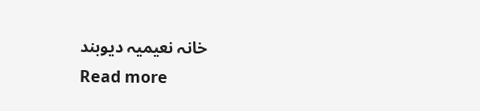خانہ نعیمیہ دیوبند
Read more